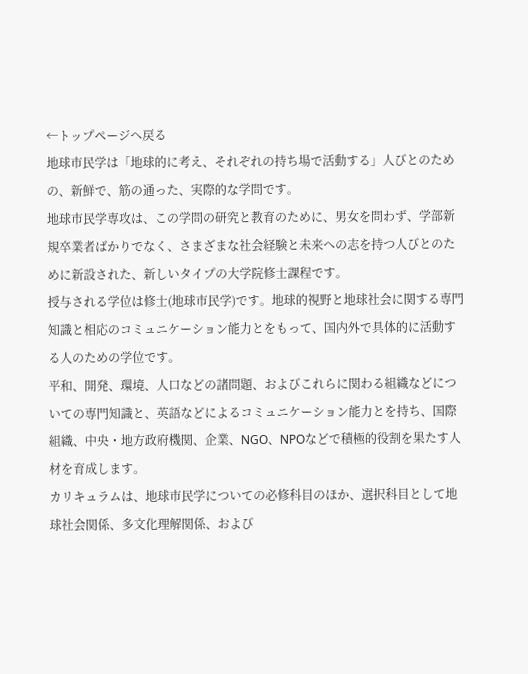←トップページへ戻る
地球市民学は「地球的に考え、それぞれの持ち場で活動する」人びとのための、新鮮で、筋の通った、実際的な学問です。
地球市民学専攻は、この学問の研究と教育のために、男女を問わず、学部新規卒業者ばかりでなく、さまざまな社会経験と未来への志を持つ人びとのために新設された、新しいタイプの大学院修士課程です。
授与される学位は修士(地球市民学)です。地球的視野と地球社会に関する専門知識と相応のコミュニケーション能力とをもって、国内外で具体的に活動する人のための学位です。
平和、開発、環境、人口などの諸問題、およびこれらに関わる組織などについての専門知識と、英語などによるコミュニケーション能力とを持ち、国際組織、中央・地方政府機関、企業、NGO、NPOなどで積極的役割を果たす人材を育成します。
カリキュラムは、地球市民学についての必修科目のほか、選択科目として地球社会関係、多文化理解関係、および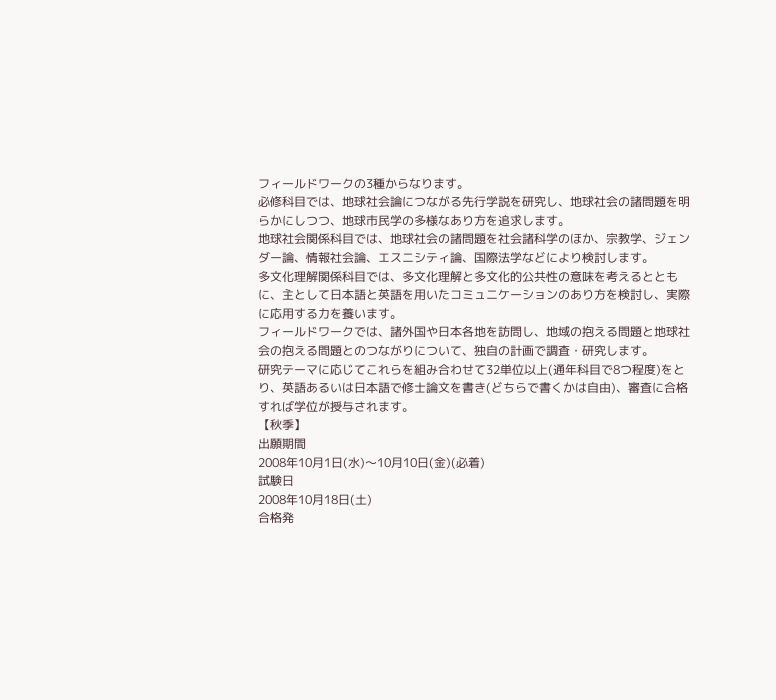フィールドワークの3種からなります。
必修科目では、地球社会論につながる先行学説を研究し、地球社会の諸問題を明らかにしつつ、地球市民学の多様なあり方を追求します。
地球社会関係科目では、地球社会の諸問題を社会諸科学のほか、宗教学、ジェンダー論、情報社会論、エスニシティ論、国際法学などにより検討します。
多文化理解関係科目では、多文化理解と多文化的公共性の意味を考えるとともに、主として日本語と英語を用いたコミュニケーションのあり方を検討し、実際に応用する力を養います。
フィールドワークでは、諸外国や日本各地を訪問し、地域の抱える問題と地球社会の抱える問題とのつながりについて、独自の計画で調査・研究します。
研究テーマに応じてこれらを組み合わせて32単位以上(通年科目で8つ程度)をとり、英語あるいは日本語で修士論文を書き(どちらで書くかは自由)、審査に合格すれば学位が授与されます。
【秋季】
出願期間
2008年10月1日(水)〜10月10日(金)(必着)
試験日
2008年10月18日(土)
合格発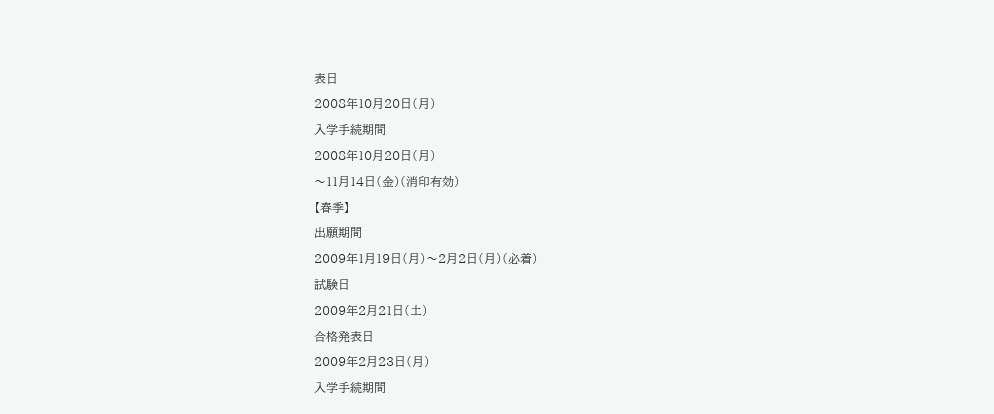表日
2008年10月20日(月)
入学手続期間
2008年10月20日(月)
〜11月14日(金)(消印有効)
【春季】
出願期間
2009年1月19日(月)〜2月2日(月)(必着)
試験日
2009年2月21日(土)
合格発表日
2009年2月23日(月)
入学手続期間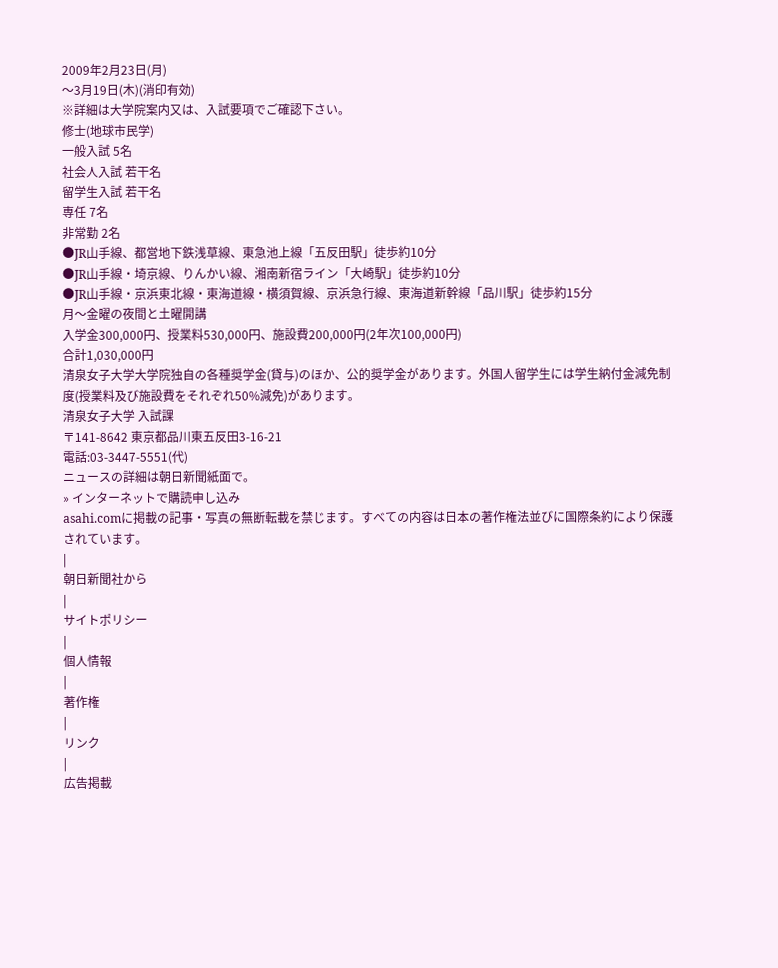2009年2月23日(月)
〜3月19日(木)(消印有効)
※詳細は大学院案内又は、入試要項でご確認下さい。
修士(地球市民学)
一般入試 5名
社会人入試 若干名
留学生入試 若干名
専任 7名
非常勤 2名
●JR山手線、都営地下鉄浅草線、東急池上線「五反田駅」徒歩約10分
●JR山手線・埼京線、りんかい線、湘南新宿ライン「大崎駅」徒歩約10分
●JR山手線・京浜東北線・東海道線・横須賀線、京浜急行線、東海道新幹線「品川駅」徒歩約15分
月〜金曜の夜間と土曜開講
入学金300,000円、授業料530,000円、施設費200,000円(2年次100,000円)
合計1,030,000円
清泉女子大学大学院独自の各種奨学金(貸与)のほか、公的奨学金があります。外国人留学生には学生納付金減免制度(授業料及び施設費をそれぞれ50%減免)があります。
清泉女子大学 入試課
〒141-8642 東京都品川東五反田3-16-21
電話:03-3447-5551(代)
ニュースの詳細は朝日新聞紙面で。
» インターネットで購読申し込み
asahi.comに掲載の記事・写真の無断転載を禁じます。すべての内容は日本の著作権法並びに国際条約により保護されています。
|
朝日新聞社から
|
サイトポリシー
|
個人情報
|
著作権
|
リンク
|
広告掲載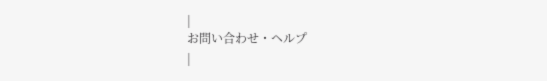|
お問い合わせ・ヘルプ
|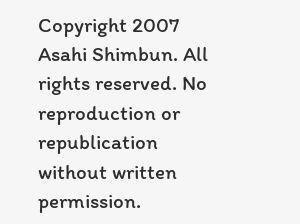Copyright 2007 Asahi Shimbun. All rights reserved. No reproduction or republication without written permission.